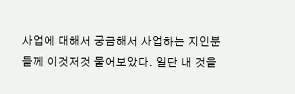사업에 대해서 궁금해서 사업하는 지인분들께 이것저것 물어보았다. 일단 내 것을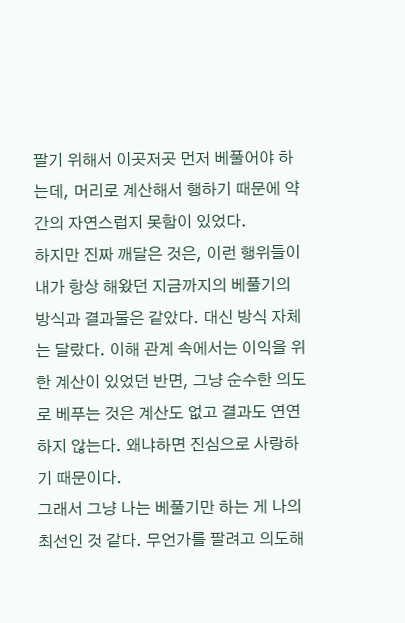팔기 위해서 이곳저곳 먼저 베풀어야 하는데, 머리로 계산해서 행하기 때문에 약간의 자연스럽지 못함이 있었다.
하지만 진짜 깨달은 것은, 이런 행위들이 내가 항상 해왔던 지금까지의 베풀기의 방식과 결과물은 같았다. 대신 방식 자체는 달랐다. 이해 관계 속에서는 이익을 위한 계산이 있었던 반면, 그냥 순수한 의도로 베푸는 것은 계산도 없고 결과도 연연하지 않는다. 왜냐하면 진심으로 사랑하기 때문이다.
그래서 그냥 나는 베풀기만 하는 게 나의 최선인 것 같다. 무언가를 팔려고 의도해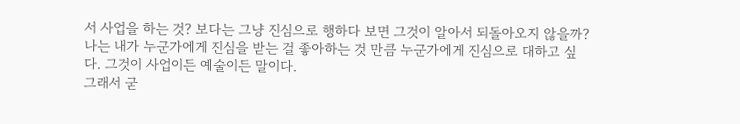서 사업을 하는 것? 보다는 그냥 진심으로 행하다 보면 그것이 알아서 되돌아오지 않을까? 나는 내가 누군가에게 진심을 받는 걸 좋아하는 것 만큼 누군가에게 진심으로 대하고 싶다. 그것이 사업이든 예술이든 말이다.
그래서 굳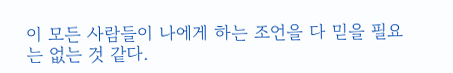이 모든 사람들이 나에게 하는 조언을 다 믿을 필요는 없는 것 같다.